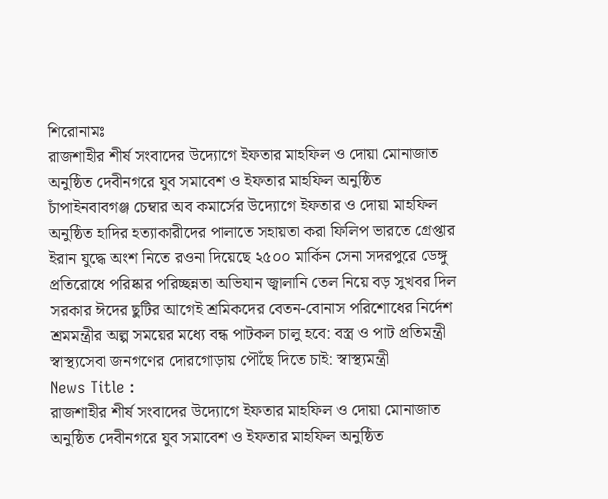শিরোনামঃ
রাজশাহীর শীর্ষ সংবাদের উদ্যোগে ইফতার মাহফিল ও দোয়া মোনাজাত অনুষ্ঠিত দেবীনগরে যুব সমাবেশ ও ইফতার মাহফিল অনুষ্ঠিত চাঁপাইনবাবগঞ্জ চেম্বার অব কমার্সের উদ্যোগে ইফতার ও দোয়া মাহফিল অনুষ্ঠিত হাদির হত্যাকারীদের পালাতে সহায়তা করা ফিলিপ ভারতে গ্রেপ্তার ইরান যুদ্ধে অংশ নিতে রওনা দিয়েছে ২৫০০ মার্কিন সেনা সদরপুরে ডেঙ্গু প্রতিরোধে পরিষ্কার পরিচ্ছন্নতা অভিযান জ্বালানি তেল নিয়ে বড় সুখবর দিল সরকার ঈদের ছুটির আগেই শ্রমিকদের বেতন-বোনাস পরিশোধের নির্দেশ শ্রমমন্ত্রীর অল্প সময়ের মধ্যে বন্ধ পাটকল চালু হবে: বস্ত্র ও পাট প্রতিমন্ত্রী স্বাস্থ্যসেবা জনগণের দোরগোড়ায় পৌঁছে দিতে চাই: স্বাস্থ্যমন্ত্রী
News Title :
রাজশাহীর শীর্ষ সংবাদের উদ্যোগে ইফতার মাহফিল ও দোয়া মোনাজাত অনুষ্ঠিত দেবীনগরে যুব সমাবেশ ও ইফতার মাহফিল অনুষ্ঠিত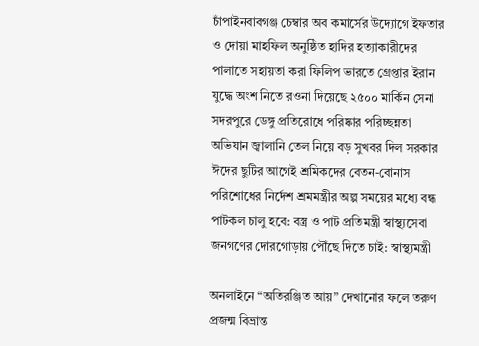চাঁপাইনবাবগঞ্জ চেম্বার অব কমার্সের উদ্যোগে ইফতার ও দোয়া মাহফিল অনুষ্ঠিত হাদির হত্যাকারীদের পালাতে সহায়তা করা ফিলিপ ভারতে গ্রেপ্তার ইরান যুদ্ধে অংশ নিতে রওনা দিয়েছে ২৫০০ মার্কিন সেনা সদরপুরে ডেঙ্গু প্রতিরোধে পরিষ্কার পরিচ্ছন্নতা অভিযান জ্বালানি তেল নিয়ে বড় সুখবর দিল সরকার ঈদের ছুটির আগেই শ্রমিকদের বেতন-বোনাস পরিশোধের নির্দেশ শ্রমমন্ত্রীর অল্প সময়ের মধ্যে বন্ধ পাটকল চালু হবে: বস্ত্র ও পাট প্রতিমন্ত্রী স্বাস্থ্যসেবা জনগণের দোরগোড়ায় পৌঁছে দিতে চাই: স্বাস্থ্যমন্ত্রী

অনলাইনে “অতিরঞ্জিত আয়” দেখানোর ফলে তরুণ প্রজন্ম বিভ্রান্ত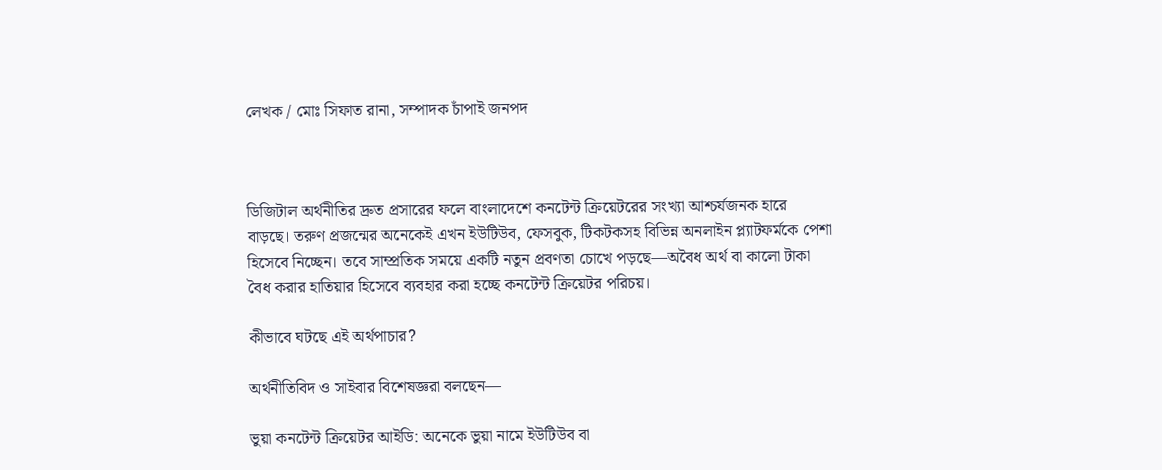লেখক / মোঃ সিফাত রানা, সম্পাদক চাঁপাই জনপদ



ডিজিটাল অর্থনীতির দ্রুত প্রসারের ফলে বাংলাদেশে কনটেন্ট ক্রিয়েটরের সংখ্যা আশ্চর্যজনক হারে বাড়ছে। তরুণ প্রজন্মের অনেকেই এখন ইউটিউব, ফেসবুক, টিকটকসহ বিভিন্ন অনলাইন প্ল্যাটফর্মকে পেশা হিসেবে নিচ্ছেন। তবে সাম্প্রতিক সময়ে একটি নতুন প্রবণতা চোখে পড়ছে—অবৈধ অর্থ বা কালো টাকা বৈধ করার হাতিয়ার হিসেবে ব্যবহার করা হচ্ছে কনটেন্ট ক্রিয়েটর পরিচয়।

কীভাবে ঘটছে এই অর্থপাচার?

অর্থনীতিবিদ ও সাইবার বিশেষজ্ঞরা বলছেন—

ভুয়া কনটেন্ট ক্রিয়েটর আইডি: অনেকে ভুয়া নামে ইউটিউব বা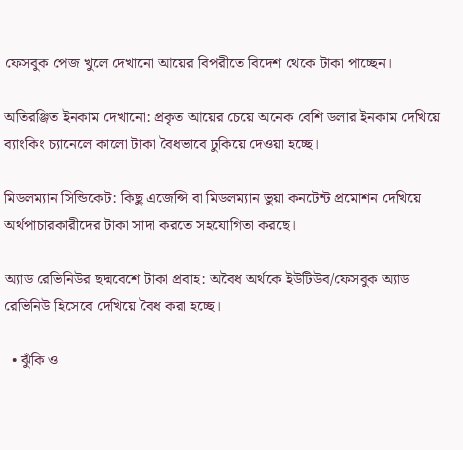ফেসবুক পেজ খুলে দেখানো আয়ের বিপরীতে বিদেশ থেকে টাকা পাচ্ছেন।

অতিরঞ্জিত ইনকাম দেখানো: প্রকৃত আয়ের চেয়ে অনেক বেশি ডলার ইনকাম দেখিয়ে ব্যাংকিং চ্যানেলে কালো টাকা বৈধভাবে ঢুকিয়ে দেওয়া হচ্ছে।

মিডলম্যান সিন্ডিকেট: কিছু এজেন্সি বা মিডলম্যান ভুয়া কনটেন্ট প্রমোশন দেখিয়ে অর্থপাচারকারীদের টাকা সাদা করতে সহযোগিতা করছে।

অ্যাড রেভিনিউর ছদ্মবেশে টাকা প্রবাহ: অবৈধ অর্থকে ইউটিউব/ফেসবুক অ্যাড রেভিনিউ হিসেবে দেখিয়ে বৈধ করা হচ্ছে।

  • ঝুঁকি ও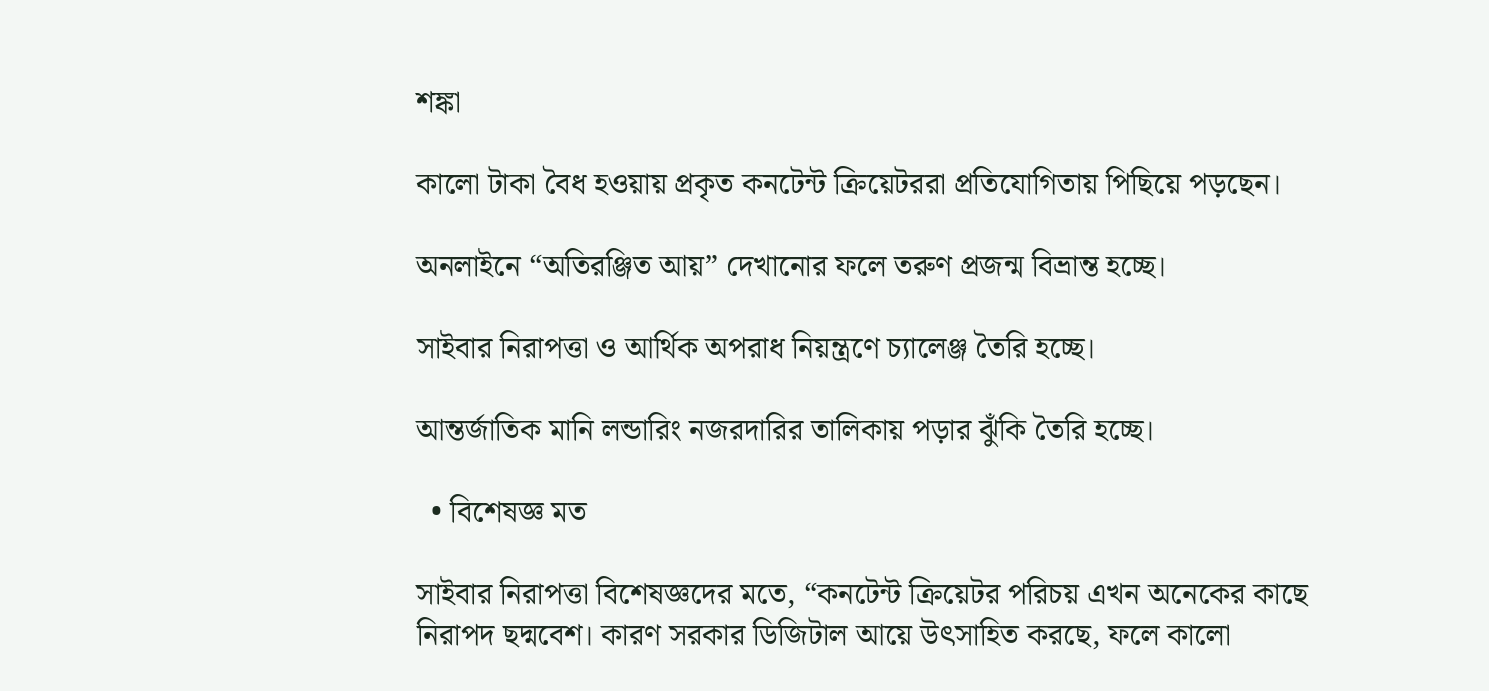শঙ্কা

কালো টাকা বৈধ হওয়ায় প্রকৃত কনটেন্ট ক্রিয়েটররা প্রতিযোগিতায় পিছিয়ে পড়ছেন।

অনলাইনে “অতিরঞ্জিত আয়” দেখানোর ফলে তরুণ প্রজন্ম বিভ্রান্ত হচ্ছে।

সাইবার নিরাপত্তা ও আর্থিক অপরাধ নিয়ন্ত্রণে চ্যালেঞ্জ তৈরি হচ্ছে।

আন্তর্জাতিক মানি লন্ডারিং নজরদারির তালিকায় পড়ার ঝুঁকি তৈরি হচ্ছে।

  • বিশেষজ্ঞ মত

সাইবার নিরাপত্তা বিশেষজ্ঞদের মতে, “কনটেন্ট ক্রিয়েটর পরিচয় এখন অনেকের কাছে নিরাপদ ছদ্মবেশ। কারণ সরকার ডিজিটাল আয়ে উৎসাহিত করছে, ফলে কালো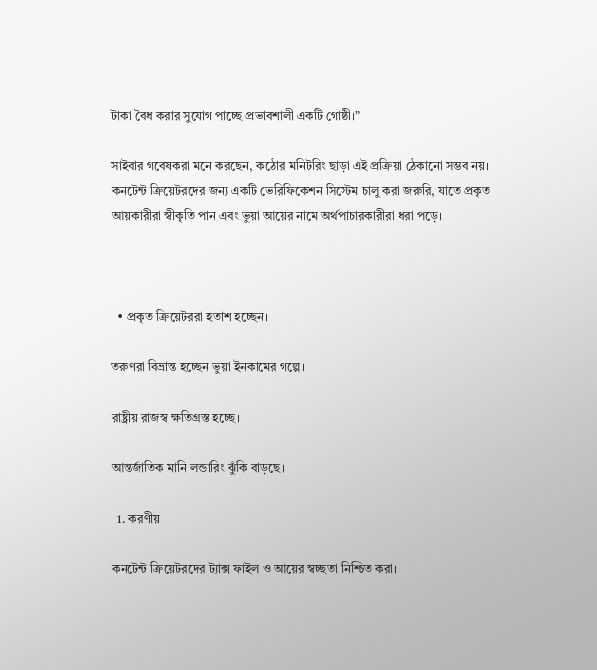টাকা বৈধ করার সুযোগ পাচ্ছে প্রভাবশালী একটি গোষ্ঠী।”

সাইবার গবেষকরা মনে করছেন, কঠোর মনিটরিং ছাড়া এই প্রক্রিয়া ঠেকানো সম্ভব নয়। কনটেন্ট ক্রিয়েটরদের জন্য একটি ভেরিফিকেশন সিস্টেম চালু করা জরুরি, যাতে প্রকৃত আয়কারীরা স্বীকৃতি পান এবং ভুয়া আয়ের নামে অর্থপাচারকারীরা ধরা পড়ে।



  • প্রকৃত ক্রিয়েটররা হতাশ হচ্ছেন।

তরুণরা বিভ্রান্ত হচ্ছেন ভুয়া ইনকামের গল্পে।

রাষ্ট্রীয় রাজস্ব ক্ষতিগ্রস্ত হচ্ছে।

আন্তর্জাতিক মানি লন্ডারিং ঝুঁকি বাড়ছে।

  1. করণীয়

কনটেন্ট ক্রিয়েটরদের ট্যাক্স ফাইল ও আয়ের স্বচ্ছতা নিশ্চিত করা।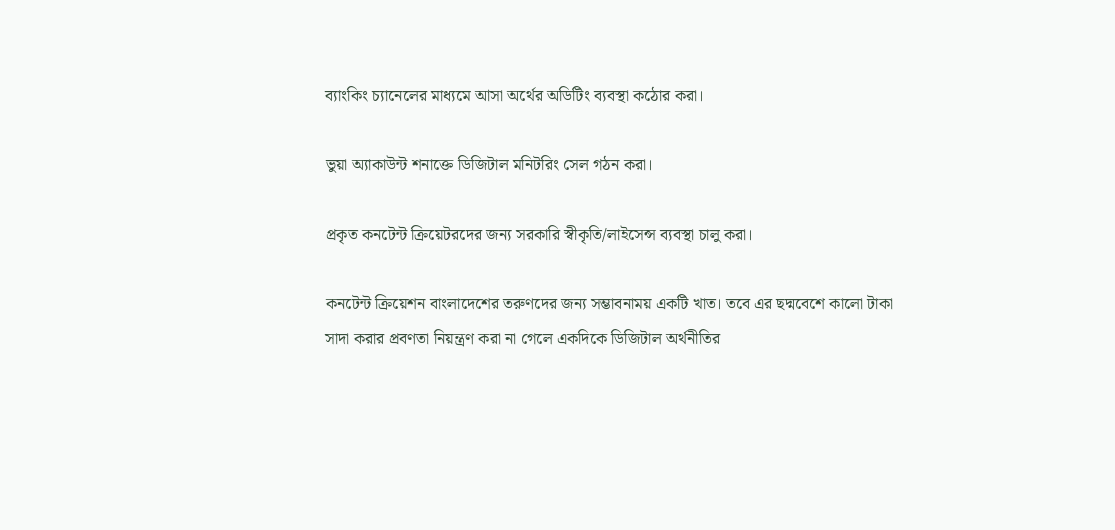ব্যাংকিং চ্যানেলের মাধ্যমে আসা অর্থের অডিটিং ব্যবস্থা কঠোর করা।

ভুয়া অ্যাকাউন্ট শনাক্তে ডিজিটাল মনিটরিং সেল গঠন করা।

প্রকৃত কনটেন্ট ক্রিয়েটরদের জন্য সরকারি স্বীকৃতি/লাইসেন্স ব্যবস্থা চালু করা।

কনটেন্ট ক্রিয়েশন বাংলাদেশের তরুণদের জন্য সম্ভাবনাময় একটি খাত। তবে এর ছদ্মবেশে কালো টাকা সাদা করার প্রবণতা নিয়ন্ত্রণ করা না গেলে একদিকে ডিজিটাল অর্থনীতির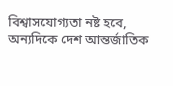বিশ্বাসযোগ্যতা নষ্ট হবে, অন্যদিকে দেশ আন্তর্জাতিক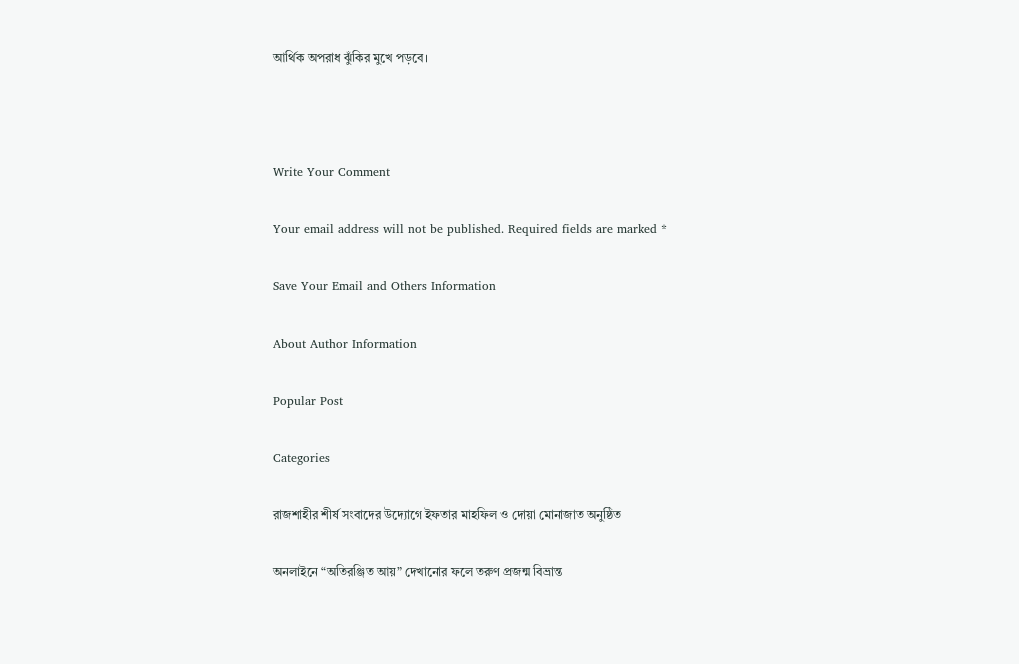আর্থিক অপরাধ ঝুঁকির মুখে পড়বে।



Write Your Comment

Your email address will not be published. Required fields are marked *

Save Your Email and Others Information

About Author Information

Popular Post

Categories

রাজশাহীর শীর্ষ সংবাদের উদ্যোগে ইফতার মাহফিল ও দোয়া মোনাজাত অনুষ্ঠিত

অনলাইনে “অতিরঞ্জিত আয়” দেখানোর ফলে তরুণ প্রজন্ম বিভ্রান্ত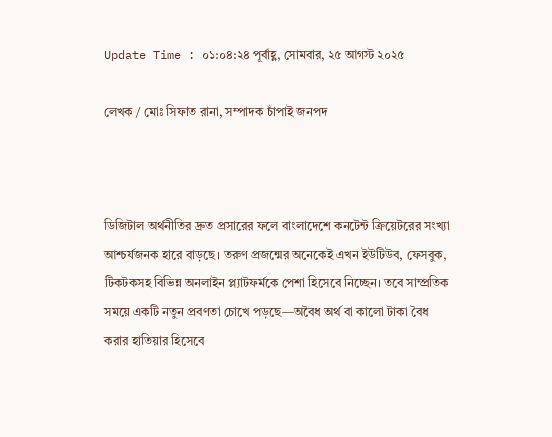Update Time : ০১:০৪:২৪ পূর্বাহ্ণ, সোমবার, ২৫ আগস্ট ২০২৫

লেখক / মোঃ সিফাত রানা, সম্পাদক চাঁপাই জনপদ



ডিজিটাল অর্থনীতির দ্রুত প্রসারের ফলে বাংলাদেশে কনটেন্ট ক্রিয়েটরের সংখ্যা আশ্চর্যজনক হারে বাড়ছে। তরুণ প্রজন্মের অনেকেই এখন ইউটিউব, ফেসবুক, টিকটকসহ বিভিন্ন অনলাইন প্ল্যাটফর্মকে পেশা হিসেবে নিচ্ছেন। তবে সাম্প্রতিক সময়ে একটি নতুন প্রবণতা চোখে পড়ছে—অবৈধ অর্থ বা কালো টাকা বৈধ করার হাতিয়ার হিসেবে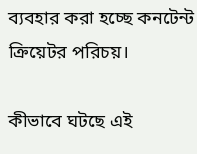ব্যবহার করা হচ্ছে কনটেন্ট ক্রিয়েটর পরিচয়।

কীভাবে ঘটছে এই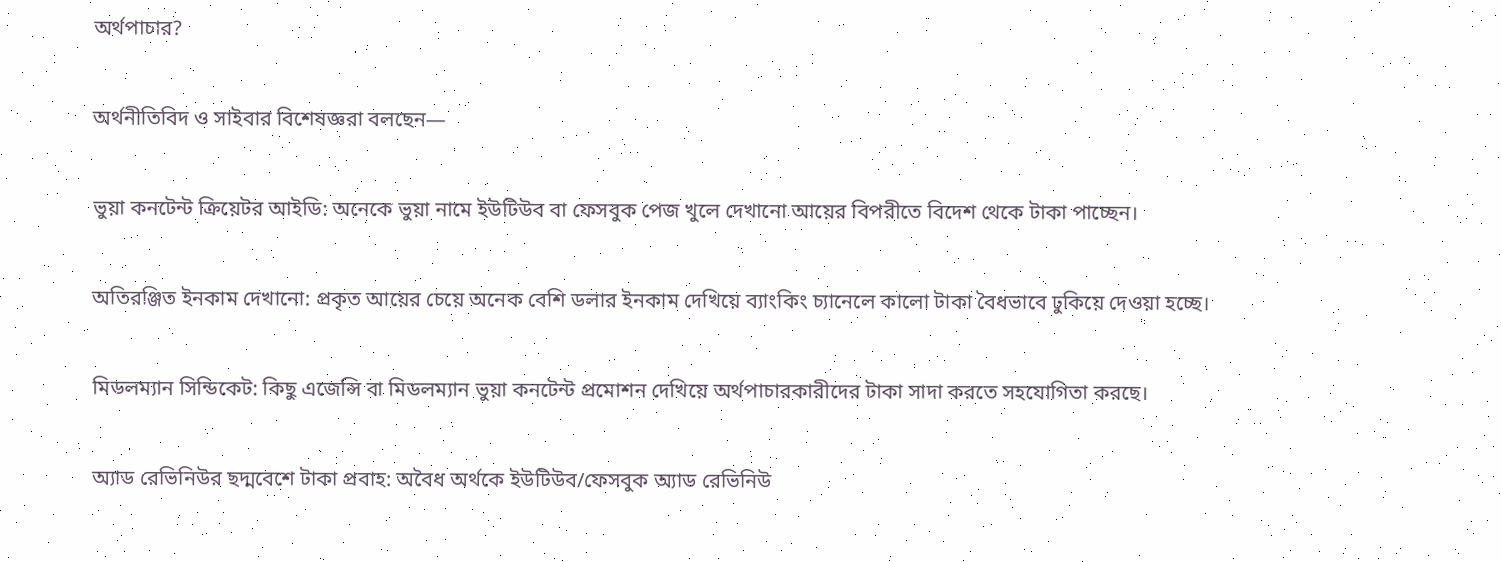অর্থপাচার?

অর্থনীতিবিদ ও সাইবার বিশেষজ্ঞরা বলছেন—

ভুয়া কনটেন্ট ক্রিয়েটর আইডি: অনেকে ভুয়া নামে ইউটিউব বা ফেসবুক পেজ খুলে দেখানো আয়ের বিপরীতে বিদেশ থেকে টাকা পাচ্ছেন।

অতিরঞ্জিত ইনকাম দেখানো: প্রকৃত আয়ের চেয়ে অনেক বেশি ডলার ইনকাম দেখিয়ে ব্যাংকিং চ্যানেলে কালো টাকা বৈধভাবে ঢুকিয়ে দেওয়া হচ্ছে।

মিডলম্যান সিন্ডিকেট: কিছু এজেন্সি বা মিডলম্যান ভুয়া কনটেন্ট প্রমোশন দেখিয়ে অর্থপাচারকারীদের টাকা সাদা করতে সহযোগিতা করছে।

অ্যাড রেভিনিউর ছদ্মবেশে টাকা প্রবাহ: অবৈধ অর্থকে ইউটিউব/ফেসবুক অ্যাড রেভিনিউ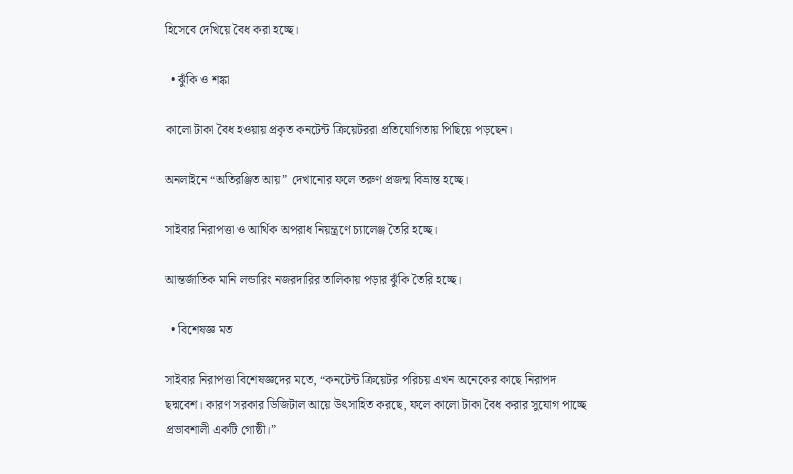হিসেবে দেখিয়ে বৈধ করা হচ্ছে।

  • ঝুঁকি ও শঙ্কা

কালো টাকা বৈধ হওয়ায় প্রকৃত কনটেন্ট ক্রিয়েটররা প্রতিযোগিতায় পিছিয়ে পড়ছেন।

অনলাইনে “অতিরঞ্জিত আয়” দেখানোর ফলে তরুণ প্রজন্ম বিভ্রান্ত হচ্ছে।

সাইবার নিরাপত্তা ও আর্থিক অপরাধ নিয়ন্ত্রণে চ্যালেঞ্জ তৈরি হচ্ছে।

আন্তর্জাতিক মানি লন্ডারিং নজরদারির তালিকায় পড়ার ঝুঁকি তৈরি হচ্ছে।

  • বিশেষজ্ঞ মত

সাইবার নিরাপত্তা বিশেষজ্ঞদের মতে, “কনটেন্ট ক্রিয়েটর পরিচয় এখন অনেকের কাছে নিরাপদ ছদ্মবেশ। কারণ সরকার ডিজিটাল আয়ে উৎসাহিত করছে, ফলে কালো টাকা বৈধ করার সুযোগ পাচ্ছে প্রভাবশালী একটি গোষ্ঠী।”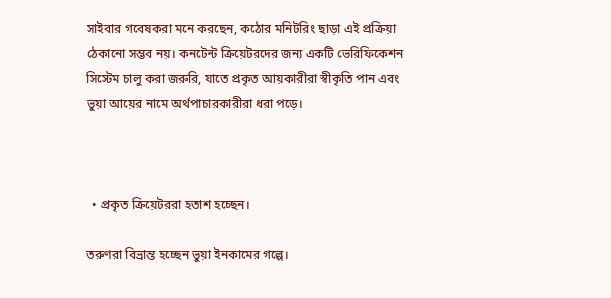সাইবার গবেষকরা মনে করছেন, কঠোর মনিটরিং ছাড়া এই প্রক্রিয়া ঠেকানো সম্ভব নয়। কনটেন্ট ক্রিয়েটরদের জন্য একটি ভেরিফিকেশন সিস্টেম চালু করা জরুরি, যাতে প্রকৃত আয়কারীরা স্বীকৃতি পান এবং ভুয়া আয়ের নামে অর্থপাচারকারীরা ধরা পড়ে।



  • প্রকৃত ক্রিয়েটররা হতাশ হচ্ছেন।

তরুণরা বিভ্রান্ত হচ্ছেন ভুয়া ইনকামের গল্পে।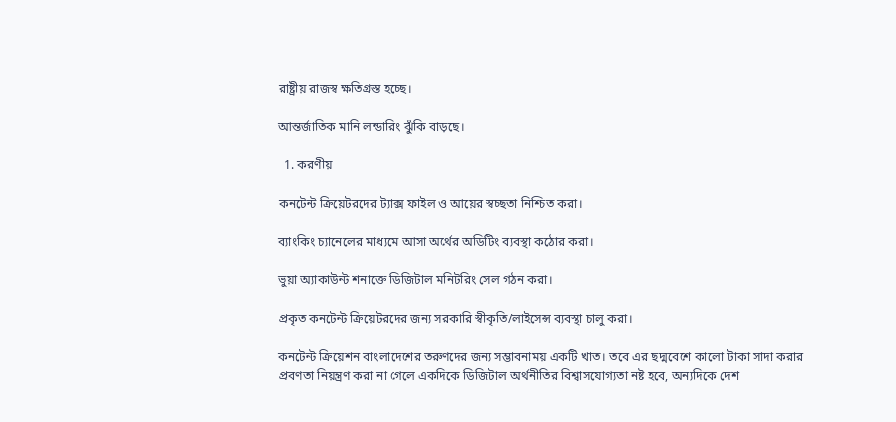রাষ্ট্রীয় রাজস্ব ক্ষতিগ্রস্ত হচ্ছে।

আন্তর্জাতিক মানি লন্ডারিং ঝুঁকি বাড়ছে।

  1. করণীয়

কনটেন্ট ক্রিয়েটরদের ট্যাক্স ফাইল ও আয়ের স্বচ্ছতা নিশ্চিত করা।

ব্যাংকিং চ্যানেলের মাধ্যমে আসা অর্থের অডিটিং ব্যবস্থা কঠোর করা।

ভুয়া অ্যাকাউন্ট শনাক্তে ডিজিটাল মনিটরিং সেল গঠন করা।

প্রকৃত কনটেন্ট ক্রিয়েটরদের জন্য সরকারি স্বীকৃতি/লাইসেন্স ব্যবস্থা চালু করা।

কনটেন্ট ক্রিয়েশন বাংলাদেশের তরুণদের জন্য সম্ভাবনাময় একটি খাত। তবে এর ছদ্মবেশে কালো টাকা সাদা করার প্রবণতা নিয়ন্ত্রণ করা না গেলে একদিকে ডিজিটাল অর্থনীতির বিশ্বাসযোগ্যতা নষ্ট হবে, অন্যদিকে দেশ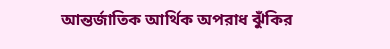আন্তর্জাতিক আর্থিক অপরাধ ঝুঁকির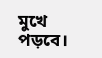মুখে পড়বে।